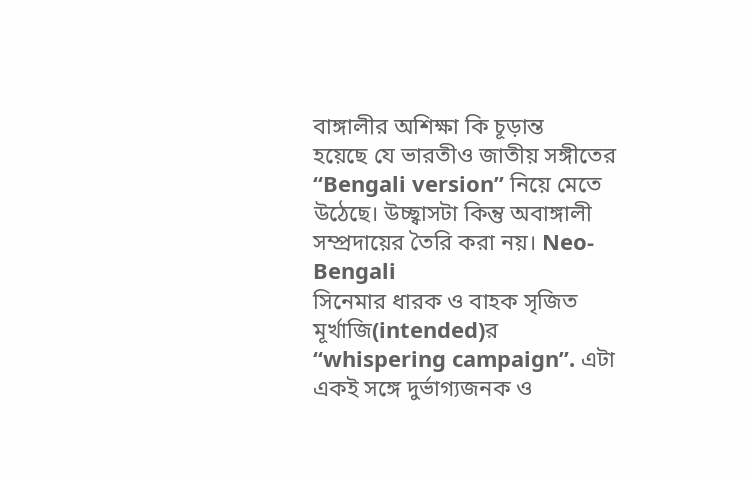বাঙ্গালীর অশিক্ষা কি চূড়ান্ত
হয়েছে যে ভারতীও জাতীয় সঙ্গীতের “Bengali version” নিয়ে মেতে উঠেছে। উচ্ছ্বাসটা কিন্তু অবাঙ্গালী সম্প্রদায়ের তৈরি করা নয়। Neo-Bengali
সিনেমার ধারক ও বাহক সৃজিত মূর্খাজি(intended)র
“whispering campaign”. এটা একই সঙ্গে দুর্ভাগ্যজনক ও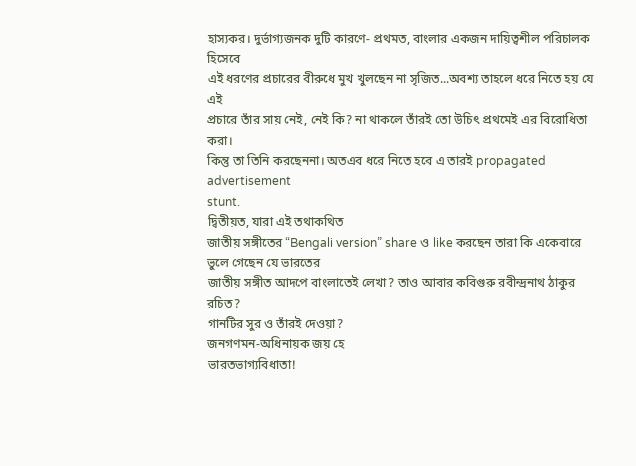হাস্যকর। দুর্ভাগ্যজনক দুটি কারণে- প্রথমত, বাংলার একজন দায়িত্বশীল পরিচালক হিসেবে
এই ধরণের প্রচারের বীরুধে মুখ খুলছেন না সৃজিত...অবশ্য তাহলে ধরে নিতে হয় যে এই
প্রচারে তাঁর সায় নেই, নেই কি? না থাকলে তাঁরই তো উচিৎ প্রথমেই এর বিরোধিতা করা।
কিন্তু তা তিনি করছেননা। অতএব ধরে নিতে হবে এ তারই propagated advertisement
stunt.
দ্বিতীয়ত, যারা এই তথাকথিত
জাতীয় সঙ্গীতের “Bengali version” share ও like করছেন তারা কি একেবারে ভুলে গেছেন যে ভারতের
জাতীয় সঙ্গীত আদপে বাংলাতেই লেখা? তাও আবার কবিগুরু রবীন্দ্রনাথ ঠাকুর রচিত?
গানটির সুর ও তাঁরই দেওয়া?
জনগণমন-অধিনায়ক জয় হে
ভারতভাগ্যবিধাতা!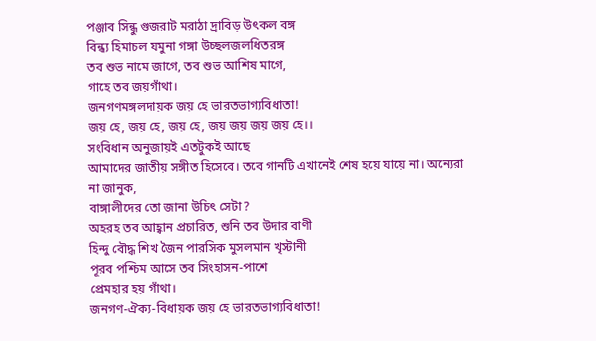পঞ্জাব সিন্ধু গুজরাট মরাঠা দ্রাবিড় উৎকল বঙ্গ
বিন্ধ্য হিমাচল যমুনা গঙ্গা উচ্ছলজলধিতরঙ্গ
তব শুভ নামে জাগে, তব শুভ আশিষ মাগে,
গাহে তব জয়গাঁথা।
জনগণমঙ্গলদায়ক জয় হে ভারতভাগ্যবিধাতা!
জয় হে, জয় হে, জয় হে, জয় জয় জয় জয় হে।।
সংবিধান অনুজায়ই এতটুকই আছে
আমাদের জাতীয় সঙ্গীত হিসেবে। তবে গানটি এখানেই শেষ হয়ে যায়ে না। অন্যেরা না জানুক,
বাঙ্গালীদের তো জানা উচিৎ সেটা?
অহরহ তব আহ্বান প্রচারিত, শুনি তব উদার বাণী
হিন্দু বৌদ্ধ শিখ জৈন পারসিক মুসলমান খৃস্টানী
পূরব পশ্চিম আসে তব সিংহাসন-পাশে
প্রেমহার হয় গাঁথা।
জনগণ-ঐক্য-বিধায়ক জয় হে ভারতভাগ্যবিধাতা!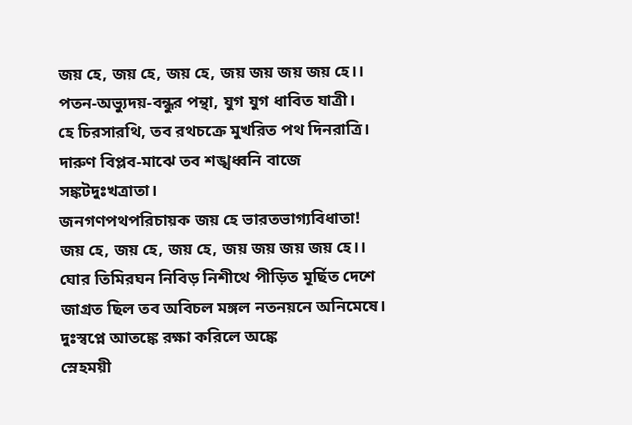জয় হে, জয় হে, জয় হে, জয় জয় জয় জয় হে।।
পতন-অভ্যুদয়-বন্ধুর পন্থা, যুগ যুগ ধাবিত যাত্রী।
হে চিরসারথি, তব রথচক্রে মুখরিত পথ দিনরাত্রি।
দারুণ বিপ্লব-মাঝে তব শঙ্খধ্বনি বাজে
সঙ্কটদুঃখত্রাতা।
জনগণপথপরিচায়ক জয় হে ভারতভাগ্যবিধাতা!
জয় হে, জয় হে, জয় হে, জয় জয় জয় জয় হে।।
ঘোর তিমিরঘন নিবিড় নিশীথে পীড়িত মূর্ছিত দেশে
জাগ্রত ছিল তব অবিচল মঙ্গল নতনয়নে অনিমেষে।
দুঃস্বপ্নে আতঙ্কে রক্ষা করিলে অঙ্কে
স্নেহময়ী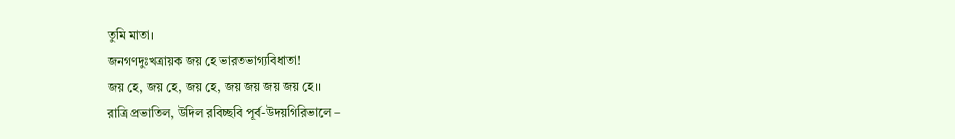তুমি মাতা।
জনগণদুঃখত্রায়ক জয় হে ভারতভাগ্যবিধাতা!
জয় হে, জয় হে, জয় হে, জয় জয় জয় জয় হে।।
রাত্রি প্রভাতিল, উদিল রবিচ্ছবি পূর্ব-উদয়গিরিভালে –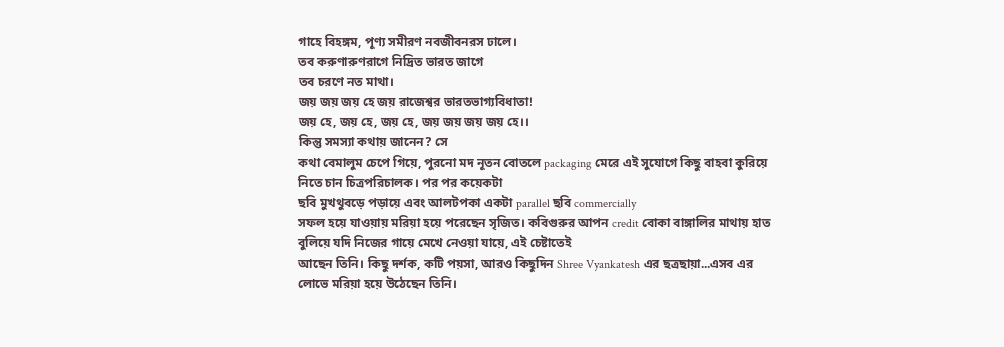গাহে বিহঙ্গম, পূণ্য সমীরণ নবজীবনরস ঢালে।
তব করুণারুণরাগে নিদ্রিত ভারত জাগে
তব চরণে নত মাথা।
জয় জয় জয় হে জয় রাজেশ্বর ভারতভাগ্যবিধাতা!
জয় হে, জয় হে, জয় হে, জয় জয় জয় জয় হে।।
কিন্তু সমস্যা কথায় জানেন? সে
কথা বেমালুম চেপে গিয়ে, পুরনো মদ নূতন বোতলে packaging মেরে এই সুযোগে কিছু বাহবা কুরিয়ে নিতে চান চিত্রপরিচালক। পর পর কয়েকটা
ছবি মুখথুবড়ে পড়ায়ে এবং আলটপকা একটা parallel ছবি commercially
সফল হয়ে যাওয়ায় মরিয়া হয়ে পরেছেন সৃজিত। কবিগুরুর আপন credit বোকা বাঙ্গালির মাথায় হাত বুলিয়ে যদি নিজের গায়ে মেখে নেওয়া যায়ে, এই চেষ্টাতেই
আছেন তিনি। কিছু দর্শক, কটি পয়সা, আরও কিছুদিন Shree Vyankatesh এর ছত্রছায়া...এসব এর লোভে মরিয়া হয়ে উঠেছেন তিনি।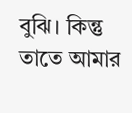বুঝি। কিন্তু তাতে আমার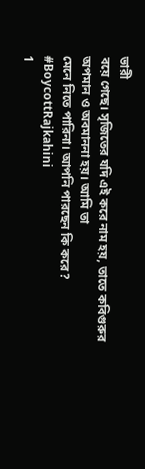ভারী
বয়ে গেছে। সৃজিতের যদি এই করে নাম হয়, তাতে কবিগুরুর অপমান ও অবমাননা হয়। আমি তা
মেনে নিতে পারিনা। আপনি পারছেন কি করে? #BoycottRajkahini
1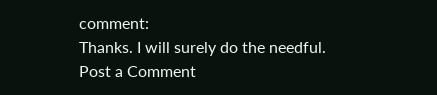comment:
Thanks. I will surely do the needful.
Post a Comment